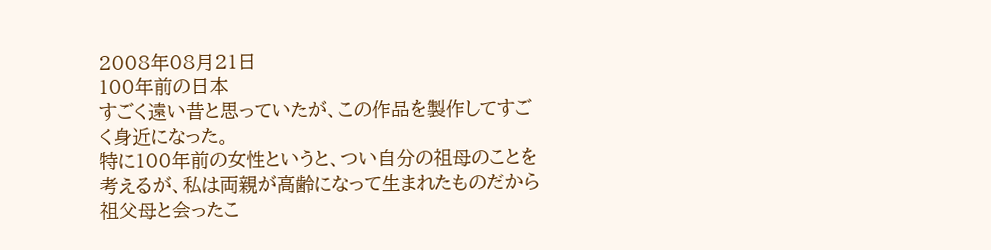2008年08月21日
100年前の日本
すごく遠い昔と思っていたが、この作品を製作してすごく身近になった。
特に100年前の女性というと、つい自分の祖母のことを考えるが、私は両親が高齢になって生まれたものだから祖父母と会ったこ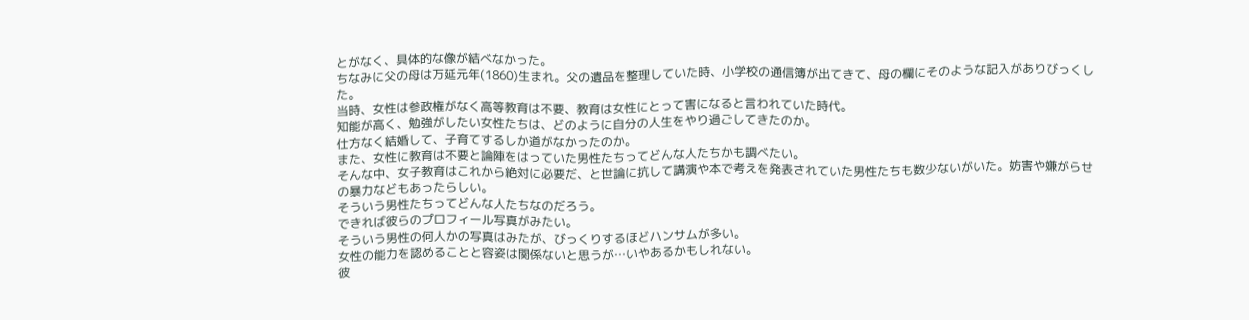とがなく、具体的な像が結べなかった。
ちなみに父の母は万延元年(1860)生まれ。父の遺品を整理していた時、小学校の通信簿が出てきて、母の欄にそのような記入がありびっくした。
当時、女性は参政権がなく高等教育は不要、教育は女性にとって害になると言われていた時代。
知能が高く、勉強がしたい女性たちは、どのように自分の人生をやり過ごしてきたのか。
仕方なく結婚して、子育てするしか道がなかったのか。
また、女性に教育は不要と論陣をはっていた男性たちってどんな人たちかも調べたい。
そんな中、女子教育はこれから絶対に必要だ、と世論に抗して講演や本で考えを発表されていた男性たちも数少ないがいた。妨害や嫌がらせの暴力などもあったらしい。
そういう男性たちってどんな人たちなのだろう。
できれば彼らのプロフィール写真がみたい。
そういう男性の何人かの写真はみたが、びっくりするほどハンサムが多い。
女性の能力を認めることと容姿は関係ないと思うが…いやあるかもしれない。
彼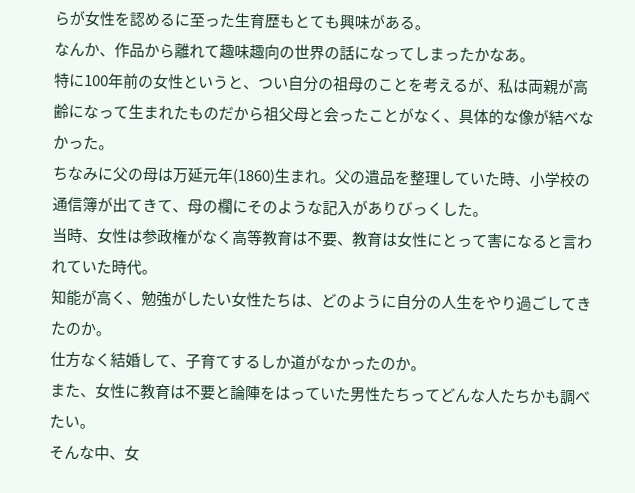らが女性を認めるに至った生育歴もとても興味がある。
なんか、作品から離れて趣味趣向の世界の話になってしまったかなあ。
特に100年前の女性というと、つい自分の祖母のことを考えるが、私は両親が高齢になって生まれたものだから祖父母と会ったことがなく、具体的な像が結べなかった。
ちなみに父の母は万延元年(1860)生まれ。父の遺品を整理していた時、小学校の通信簿が出てきて、母の欄にそのような記入がありびっくした。
当時、女性は参政権がなく高等教育は不要、教育は女性にとって害になると言われていた時代。
知能が高く、勉強がしたい女性たちは、どのように自分の人生をやり過ごしてきたのか。
仕方なく結婚して、子育てするしか道がなかったのか。
また、女性に教育は不要と論陣をはっていた男性たちってどんな人たちかも調べたい。
そんな中、女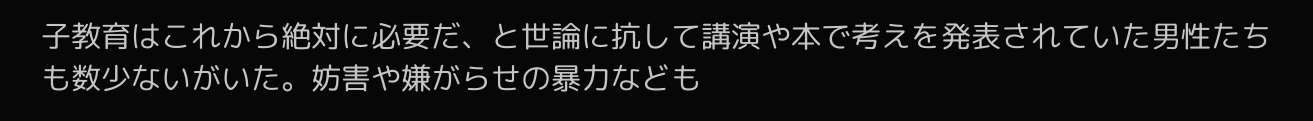子教育はこれから絶対に必要だ、と世論に抗して講演や本で考えを発表されていた男性たちも数少ないがいた。妨害や嫌がらせの暴力なども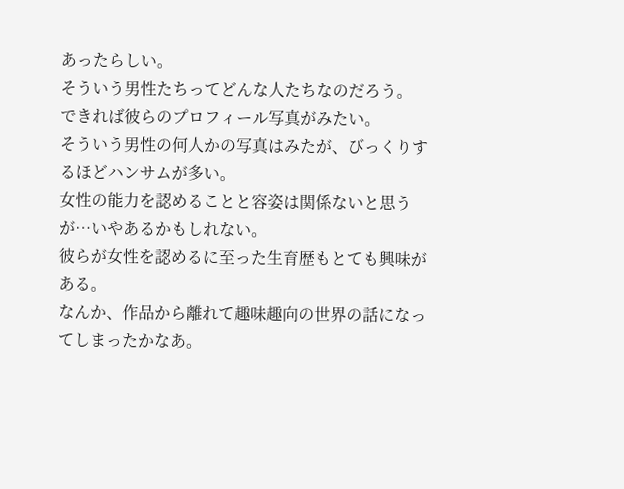あったらしい。
そういう男性たちってどんな人たちなのだろう。
できれば彼らのプロフィール写真がみたい。
そういう男性の何人かの写真はみたが、びっくりするほどハンサムが多い。
女性の能力を認めることと容姿は関係ないと思うが…いやあるかもしれない。
彼らが女性を認めるに至った生育歴もとても興味がある。
なんか、作品から離れて趣味趣向の世界の話になってしまったかなあ。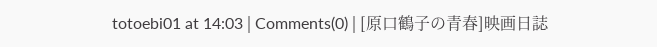totoebi01 at 14:03│Comments(0)│[原口鶴子の青春]映画日誌